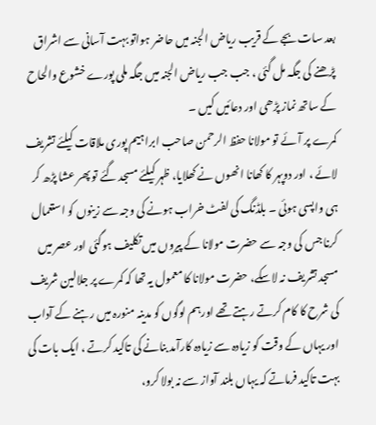بعد سات بجے کے قریب ریاض الجنہ میں حاضر ہواتو بہت آسانی سے اشراق پڑھنے کی جگہ مل گئی ، جب جب ریاض الجنہ میں جگہ ملی پورے خشوع والحاح کے ساتھ نماز پڑھی اور دعائیں کیں ۔
کمرے پر آئے تو مولانا حفظ الرحمن صاحب ابراہیم پوری ملاقات کیلئے تشریف لائے ، اور دوپہر کا کھانا انھوں نے کھلایا، ظہر کیلئے مسجد گئے تو پھر عشا پڑھ کر ہی واپسی ہوئی ۔ بلڈنگ کی لفٹ خراب ہونے کی وجہ سے زینوں کو استعمال کرنا جس کی وجہ سے حضرت مولانا کے پیروں میں تکلیف ہوگئی اور عصر میں مسجد تشریف نہ لاسکے، حضرت مولانا کا معمول یہ تھا کہ کمرے پر جلالین شریف کی شرح کا کام کرتے رہتے تھے اورہم لوگوں کو مدینہ منورہ میں رہنے کے آداب اور یہاں کے وقت کو زیادہ سے زیادہ کارآمد بنانے کی تاکید کرتے ، ایک بات کی بہت تاکید فرماتے کہ یہاں بلند آواز سے نہ بولا کرو،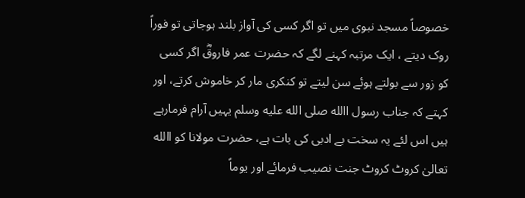خصوصاً مسجد نبوی میں تو اگر کسی کی آواز بلند ہوجاتی تو فوراً روک دیتے ، ایک مرتبہ کہنے لگے کہ حضرت عمر فاروقؓ اگر کسی کو زور سے بولتے ہوئے سن لیتے تو کنکری مار کر خاموش کرتے، اور کہتے کہ جناب رسول االله صلى الله عليه وسلم یہیں آرام فرمارہے ہیں اس لئے یہ سخت بے ادبی کی بات ہے، حضرت مولانا کو االله تعالیٰ کروٹ کروٹ جنت نصیب فرمائے اور یوماً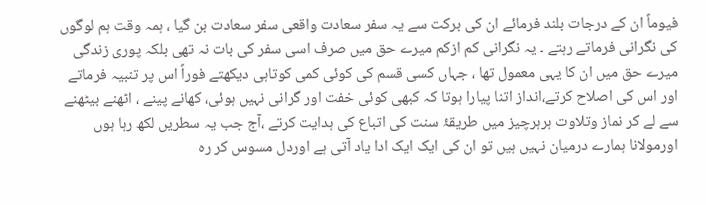فیوماً ان کے درجات بلند فرمائے ان کی برکت سے یہ سفر سعادت واقعی سفر سعادت بن گیا ، ہمہ وقت ہم لوگوں کی نگرانی فرماتے رہتے ۔ یہ نگرانی کم ازکم میرے حق میں صرف اسی سفر کی بات نہ تھی بلکہ پوری زندگی میرے حق میں ان کا یہی معمول تھا ، جہاں کسی قسم کی کوئی کمی کوتاہی دیکھتے فوراً اس پر تنبیہ فرماتے اور اس کی اصلاح کرتے،انداز اتنا پیارا ہوتا کہ کبھی کوئی خفت اور گرانی نہیں ہوئی، کھانے پینے ، اٹھنے بیٹھنے سے لے کر نماز وتلاوت ہرہرچیز میں طریقۂ سنت کی اتباع کی ہدایت کرتے ،آج جب یہ سطریں لکھ رہا ہوں اورمولانا ہمارے درمیان نہیں ہیں تو ان کی ایک ایک ادا یاد آتی ہے اوردل مسوس کر رہ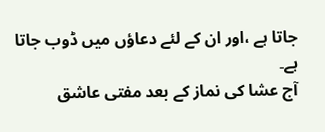جاتا ہے ،اور ان کے لئے دعاؤں میں ڈوب جاتا ہے۔
آج عشا کی نماز کے بعد مفتی عاشق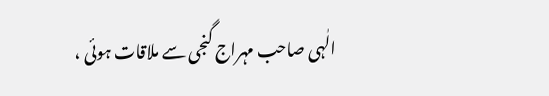الٰہی صاحب مہراج گنجی سے ملاقات ہوئی ،